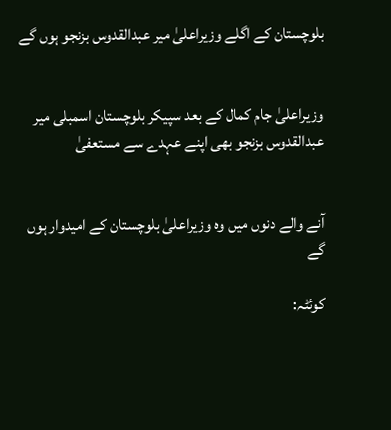بلوچستان کے اگلے وزیراعلیٰ میر عبدالقدوس بزنجو ہوں گے


وزیراعلیٰ جام کمال کے بعد سپیکر بلوچستان اسمبلی میر عبدالقدوس بزنجو بھی اپنے عہدے سے مستعفیٰ


آنے والے دنوں میں وہ وزیراعلیٰ بلوچستان کے امیدوار ہوں گے

کوئٹہ: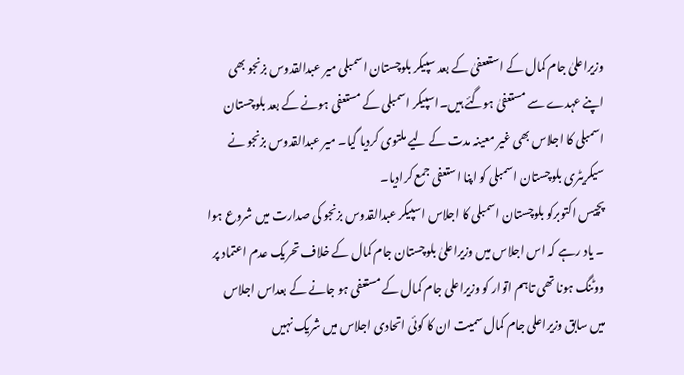وزیراعلیٰ جام کمال کے استععفیٰ کے بعد سپیکر بلوچستان اسمبلی میر عبدالقدوس بزنجو بھی اپنے عہدے سے مستعفیٰ ہوگئے ہیں۔اسپیکر اسمبلی کے مستعفی ہونے کے بعد بلوچستان اسمبلی کا اجلاس بھی غیر معینہ مدت کے لیے ملتوی کردیا گیا۔ میر عبدالقدوس بزنجو نے سیکریٹری بلوچستان اسمبلی کو اپنا استعفی جمع کرادیا۔
پچیس اکتوبرکو بلوچستان اسمبلی کا اجلاس اسپیکر عبدالقدوس بزنجو کی صدارت میں شروع ہوا ۔ یاد رہے کہ اس اجلاس میں وزیراعلیٰ بلوچستان جام کمال کے خلاف تحریک عدم اعتماد پر ووٹنگ ہونا تھی تاہم اتوار کو وزیراعلی جام کمال کے مستعفی ہو جانے کے بعداس اجلاس میں سابق وزیراعلی جام کمال سمیت ان کا کوئی اتحادی اجلاس میں شریک نہیں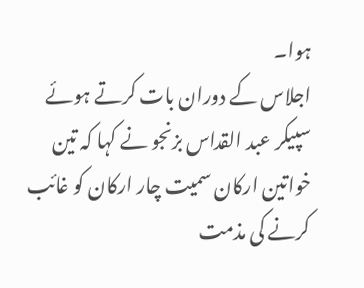ہوا۔
اجلاس کے دوران بات کرتے ہوئے سپیکر عبد القداس بزنجو نے کہا کہ تین خواتین ارکان سمیت چار ارکان کو غائب کرنے کی مذمت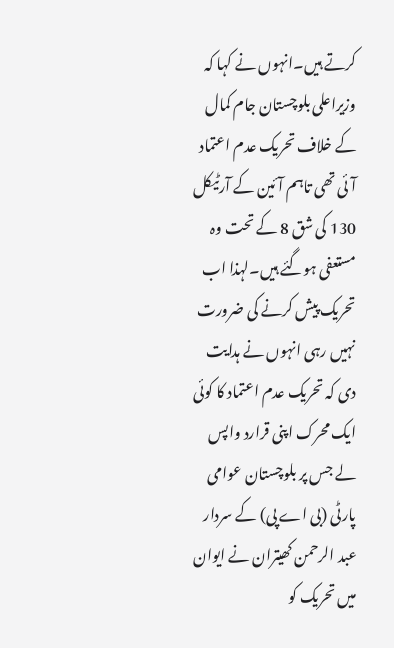کرتے ہیں۔انہوں نے کہا کہ وزیراعلی بلوچستان جام کمال کے خلاف تحریک عدم اعتماد آئی تھی تاہم آئین کے آرٹیکل 130 کی شق 8 کے تحت وہ مستعفی ہوگئے ہیں۔لہذا اب تحریک پیش کرنے کی ضرورت نہیں رہی انہوں نے ہدایت دی کہ تحریک عدم اعتماد کا کوئی ایک محرک اپنی قرارد واپس لے جس پر بلوچستان عوامی پارٹی (بی اے پی) کے سردار عبد الرحمن کھیتران نے ایوان میں تحریک کو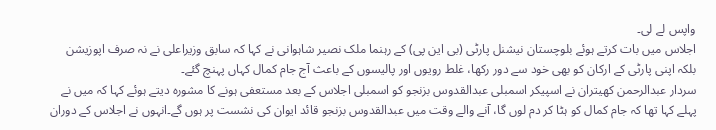واپس لے لی۔
اجلاس میں بات کرتے ہوئے بلوچستان نیشنل پارٹی (بی این پی) کے رہنما ملک نصیر شاہوانی نے کہا کہ سابق وزیراعلی نے نہ صرف اپوزیشن بلکہ اپنی پارٹی کے ارکان کو بھی خود سے دور رکھا، غلط رویوں اور پالیسوں کے باعث آج جام کمال کہاں پہنچ گئے۔
سردار عبدالرحمن کھیتران نے اسپیکر اسمبلی عبدالقدوس بزنجو کو اسمبلی اجلاس کے بعد مستعفی ہونے کا مشورہ دیتے ہوئے کہا کہ میں نے پہلے کہا تھا کہ جام کمال کو ہٹا کر دم لوں گا، آنے والے وقت میں عبدالقدوس بزنجو قائد ایوان کی نشست پر ہوں گے۔انہوں نے اجلاس کے دوران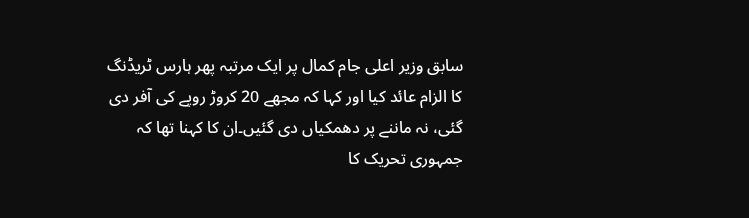سابق وزیر اعلی جام کمال پر ایک مرتبہ پھر ہارس ٹریڈنگ کا الزام عائد کیا اور کہا کہ مجھے 20 کروڑ روپے کی آفر دی گئی، نہ ماننے پر دھمکیاں دی گئیں۔ان کا کہنا تھا کہ جمہوری تحریک کا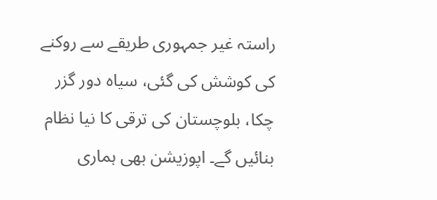راستہ غیر جمہوری طریقے سے روکنے کی کوشش کی گئی، سیاہ دور گزر چکا، بلوچستان کی ترقی کا نیا نظام بنائیں گے۔ اپوزیشن بھی ہماری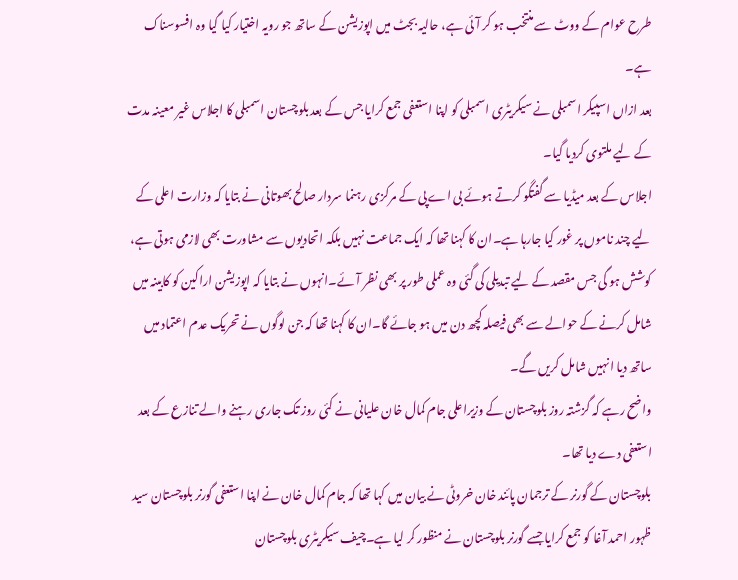طرح عوام کے ووٹ سے منتخب ہو کر آئی ہے، حالیہ بجٹ میں اپوزیشن کے ساتھ جو رویہ اختیار کیا گیا وہ افسوسناک ہے۔
بعد ازاں اسپیکر اسمبلی نے سیکریٹری اسمبلی کو اپنا استعفی جمع کرایا جس کے بعد بلوچستان اسمبلی کا اجلاس غیر معینہ مدت کے لیے ملتوی کردیا گیا۔
اجلاس کے بعد میڈیا سے گفتگو کرتے ہوئے بی اے پی کے مرکزی رہنما سردار صالح بھوتانی نے بتایا کہ وزارت اعلی کے لیے چند ناموں پر غور کیا جارہا ہے۔ان کا کہنا تھا کہ ایک جماعت نہیں بلکہ اتحادیوں سے مشاورت بھی لازمی ہوتی ہے، کوشش ہو گی جس مقصد کے لیے تبدیلی کی گئی وہ عملی طور پر بھی نظر آئے۔انہوں نے بتایا کہ اپوزیشن اراکین کو کابینہ میں شامل کرنے کے حوالے سے بھی فیصلہ کچھ دن میں ہو جائے گا۔ان کا کہنا تھا کہ جن لوگوں نے تحریک عدم اعتماد میں ساتھ دیا انہیں شامل کریں گے۔
واضح رہے کہ گزشتہ روز بلوچستان کے وزیراعلی جام کمال خان علیانی نے کئی روز تک جاری رہنے والے تنازع کے بعد استعفی دے دیا تھا۔
بلوچستان کے گورنر کے ترجمان پائند خان خروٹی نے بیان میں کہا تھا کہ جام کمال خان نے اپنا استعفی گورنر بلوچستان سید ظہور احمد آغا کو جمع کرایا جسے گورنر بلوچستان نے منظور کر لیا ہے۔چیف سیکریٹری بلوچستان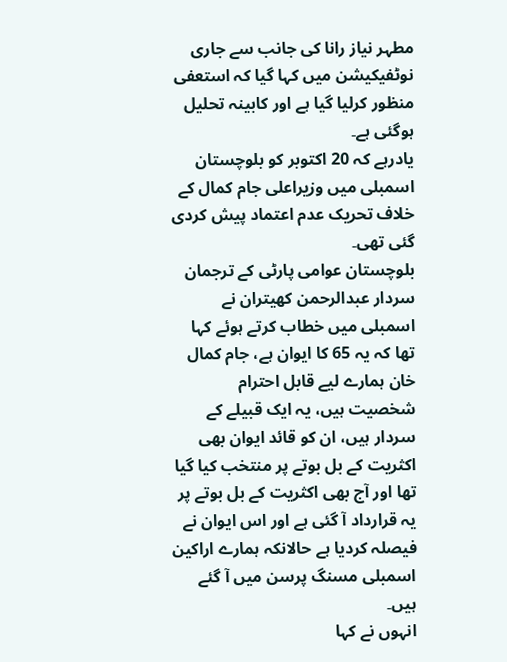مطہر نیاز رانا کی جانب سے جاری نوٹفیکیشن میں کہا گیا کہ استعفی منظور کرلیا گیا ہے اور کابینہ تحلیل ہوگئی ہے۔
یادرہے کہ 20 اکتوبر کو بلوچستان اسمبلی میں وزیراعلی جام کمال کے خلاف تحریک عدم اعتماد پیش کردی گئی تھی۔
بلوچستان عوامی پارٹی کے ترجمان سردار عبدالرحمن کھیتران نے اسمبلی میں خطاب کرتے ہوئے کہا تھا کہ یہ 65 کا ایوان ہے، جام کمال خان ہمارے لیے قابل احترام شخصیت ہیں، یہ ایک قبیلے کے سردار ہیں، ان کو قائد ایوان بھی اکثریت کے بل بوتے پر منتخب کیا گیا تھا اور آج بھی اکثریت کے بل بوتے پر یہ قرارداد آ گئی ہے اور اس ایوان نے فیصلہ کردیا ہے حالانکہ ہمارے اراکین اسمبلی مسنگ پرسن میں آ گئے ہیں۔
انہوں نے کہا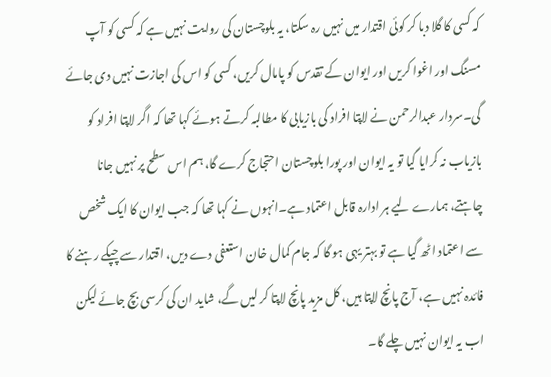کہ کسی کا گلا دبا کر کوئی اقتدار میں نہیں رہ سکتا، یہ بلوچستان کی روایت نہیں ہے کہ کسی کو آپ مسنگ اور اغوا کریں اور ایوان کے تقدس کو پامال کریں، کسی کو اس کی اجازت نہیں دی جائے گی۔سردار عبدالرحمن نے لاپتا افراد کی بازیابی کا مطالبہ کرتے ہوئے کہا تھا کہ اگر لاپتا افراد کو بازیاب نہ کرایا گیا تو یہ ایوان اور پورا بلوچستان احتجاج کرے گا، ہم اس سطح پر نہیں جانا چاہتے، ہمارے لیے ہر ادارہ قابل اعتماد ہے۔انہوں نے کہا تھا کہ جب ایوان کا ایک شخص سے اعتماد اٹھ گیا ہے تو بہتر یہی ہو گا کہ جام کمال خان استعفی دے دیں، اقتدار سے چپکے رہنے کا فائدہ نہیں ہے، آج پانچ لاپتا ہیں، کل مزید پانچ لاپتا کر لیں گے، شاید ان کی کرسی بچ جائے لیکن اب یہ ایوان نہیں چلے گا۔